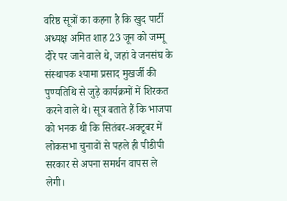वरिष्ठ सूत्रों का कहना है कि खुद पार्टी अध्यक्ष अमित शाह 23 जून को जम्मू दौरे पर जाने वाले थे, जहां वे जनसंघ के संस्थापक श्यामा प्रसाद मुखर्जी की पुण्यतिथि से जुड़े कार्यक्रमों में शिरकत करने वाले थे। सूत्र बताते हैं कि भाजपा को भनक थी कि सितंबर-अक्टूबर में लोकसभा चुनावों से पहले ही पीडीपी सरकार से अपना समर्थन वापस ले लेगी।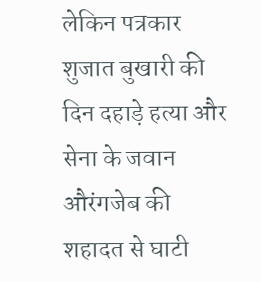लेकिन पत्रकार शुजात बुखारी की दिन दहाड़े हत्या और सेना के जवान औरंगजेब की शहादत से घाटी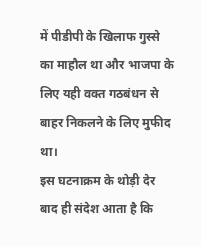में पीडीपी के खिलाफ गुस्से का माहौल था और भाजपा के लिए यही वक्त गठबंधन से बाहर निकलने के लिए मुफीद था।
इस घटनाक्रम के थोड़ी देर बाद ही संदेश आता है कि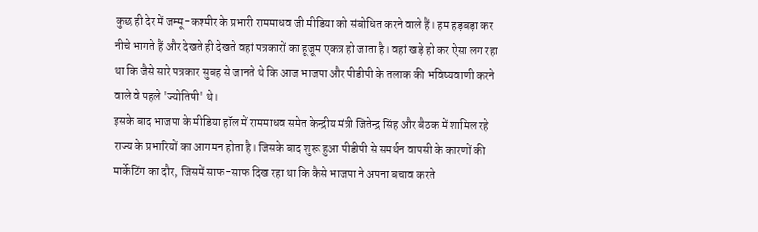कुछ ही देर में जम्मू-कश्मीर के प्रभारी राममाधव जी मीडिया को संबोधित करने वाले हैं। हम हड़बड़ा कर नीचे भागते हैं और देखते ही देखते वहां पत्रकारों का हूजूम एकत्र हो जाता है। वहां खड़े हो कर ऐसा लग रहा था कि जैसे सारे पत्रकार सुबह से जानते थे कि आज भाजपा और पीडीपी के तलाक की भविष्यवाणी करने वाले वे पहले 'ज्योतिषी' थे।
इसके बाद भाजपा के मीडिया हॉल में राममाधव समेत केन्द्रीय मंत्री जितेन्द्र सिंह और बैठक में शामिल रहे राज्य के प्रभारियों का आगमन होता है। जिसके बाद शुरू हुआ पीडीपी से समर्थन वापसी के कारणों की मार्केटिंग का दौर, जिसमें साफ-साफ दिख रहा था कि कैसे भाजपा ने अपना बचाव करते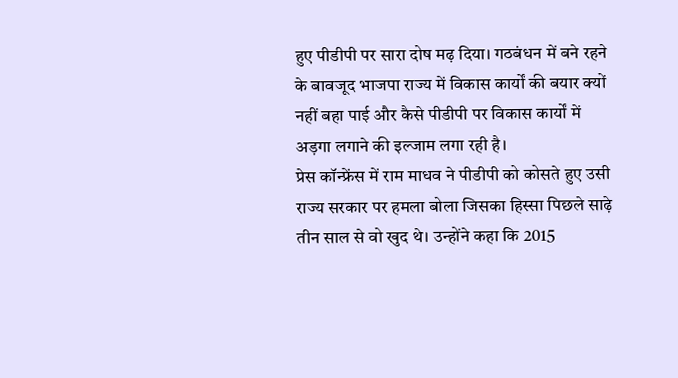हुए पीडीपी पर सारा दोष मढ़ दिया। गठबंधन में बने रहने के बावजूद भाजपा राज्य में विकास कार्यों की बयार क्यों नहीं बहा पाई और कैसे पीडीपी पर विकास कार्यों में अड़गा लगाने की इल्जाम लगा रही है।
प्रेस कॉन्फ्रेंस में राम माधव ने पीडीपी को कोसते हुए उसी राज्य सरकार पर हमला बोला जिसका हिस्सा पिछले साढ़े तीन साल से वो खुद थे। उन्होंने कहा कि 2015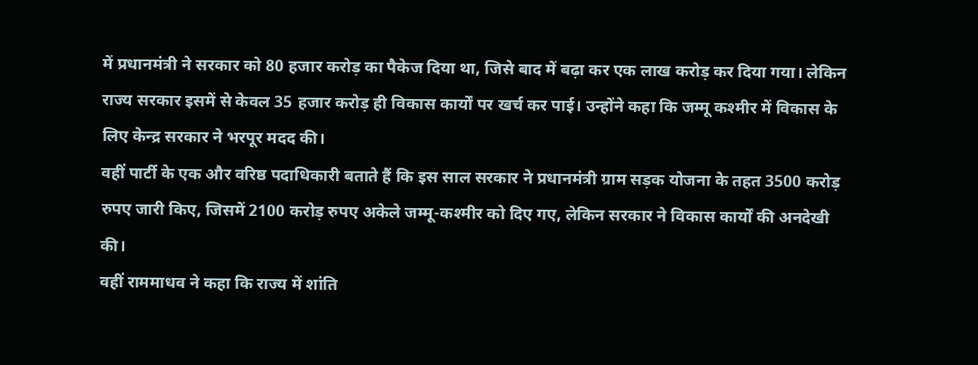में प्रधानमंत्री ने सरकार को 80 हजार करोड़ का पैकेज दिया था, जिसे बाद में बढ़ा कर एक लाख करोड़ कर दिया गया। लेकिन राज्य सरकार इसमें से केवल 35 हजार करोड़ ही विकास कार्यों पर खर्च कर पाई। उन्होंने कहा कि जम्मू कश्मीर में विकास के लिए केन्द्र सरकार ने भरपूर मदद की।
वहीं पार्टी के एक और वरिष्ठ पदाधिकारी बताते हैं कि इस साल सरकार ने प्रधानमंत्री ग्राम सड़क योजना के तहत 3500 करोड़ रुपए जारी किए, जिसमें 2100 करोड़ रुपए अकेले जम्मू-कश्मीर को दिए गए, लेकिन सरकार ने विकास कार्यों की अनदेखी की।
वहीं राममाधव ने कहा कि राज्य में शांति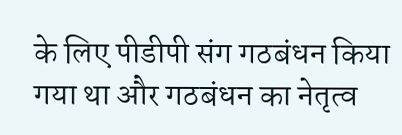के लिए पीडीपी संग गठबंधन किया गया था और गठबंधन का नेतृत्व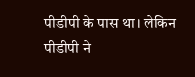पीडीपी के पास था। लेकिन पीडीपी ने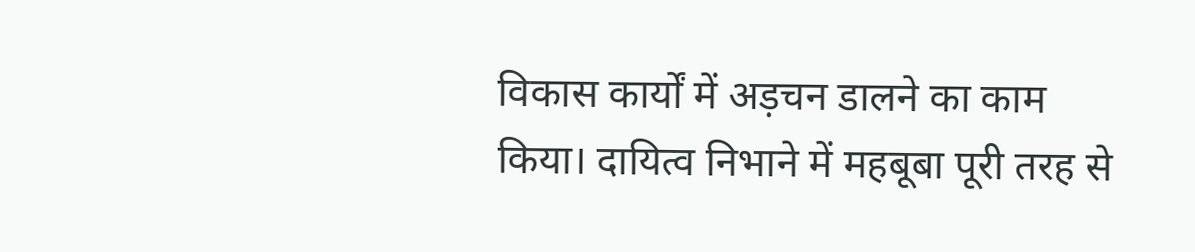विकास कार्यों में अड़चन डालने का काम किया। दायित्व निभाने में महबूबा पूरी तरह से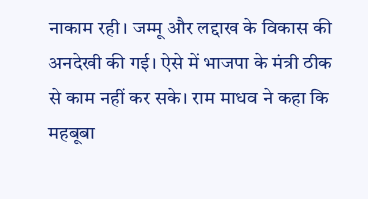नाकाम रही। जम्मू और लद्दाख के विकास की अनदेखी की गई। ऐसे में भाजपा के मंत्री ठीक से काम नहीं कर सके। राम माधव ने कहा कि महबूबा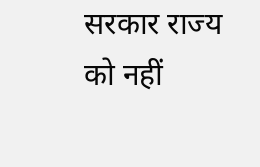सरकार राज्य को नहीं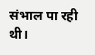संभाल पा रही थी।